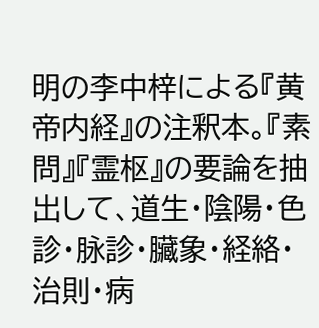明の李中梓による『黄帝内経』の注釈本。『素問』『霊枢』の要論を抽出して、道生・陰陽・色診・脉診・臟象・経絡・治則・病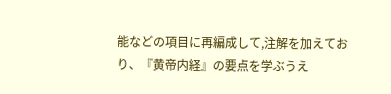能などの項目に再編成して,注解を加えており、『黄帝内経』の要点を学ぶうえ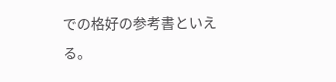での格好の参考書といえる。